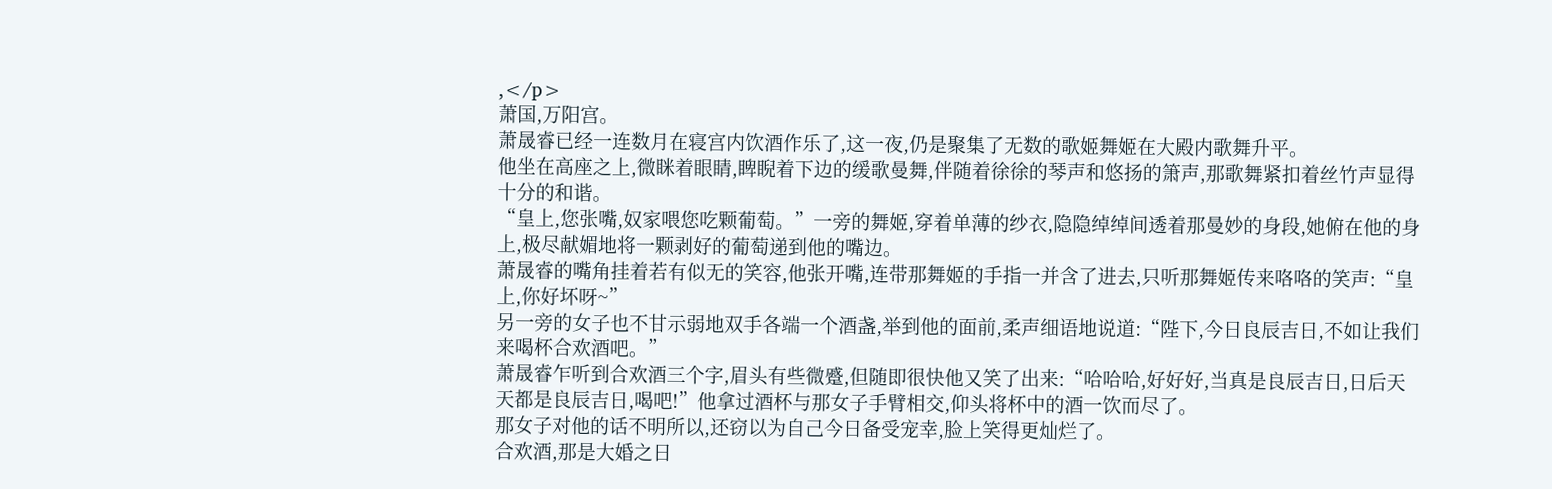,</p>
萧国,万阳宫。
萧晟睿已经一连数月在寝宫内饮酒作乐了,这一夜,仍是聚集了无数的歌姬舞姬在大殿内歌舞升平。
他坐在高座之上,微眯着眼睛,睥睨着下边的缓歌曼舞,伴随着徐徐的琴声和悠扬的箫声,那歌舞紧扣着丝竹声显得十分的和谐。
“皇上,您张嘴,奴家喂您吃颗葡萄。”一旁的舞姬,穿着单薄的纱衣,隐隐绰绰间透着那曼妙的身段,她俯在他的身上,极尽献媚地将一颗剥好的葡萄递到他的嘴边。
萧晟睿的嘴角挂着若有似无的笑容,他张开嘴,连带那舞姬的手指一并含了进去,只听那舞姬传来咯咯的笑声:“皇上,你好坏呀~”
另一旁的女子也不甘示弱地双手各端一个酒盏,举到他的面前,柔声细语地说道:“陛下,今日良辰吉日,不如让我们来喝杯合欢酒吧。”
萧晟睿乍听到合欢酒三个字,眉头有些微蹙,但随即很快他又笑了出来:“哈哈哈,好好好,当真是良辰吉日,日后天天都是良辰吉日,喝吧!”他拿过酒杯与那女子手臂相交,仰头将杯中的酒一饮而尽了。
那女子对他的话不明所以,还窃以为自己今日备受宠幸,脸上笑得更灿烂了。
合欢酒,那是大婚之日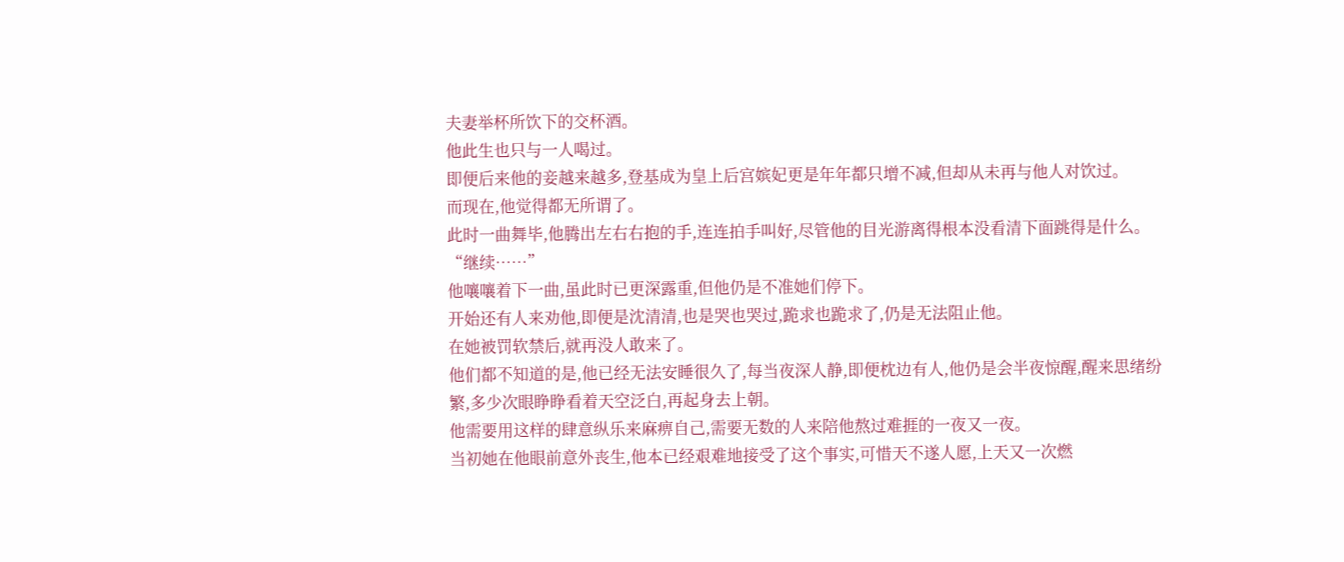夫妻举杯所饮下的交杯酒。
他此生也只与一人喝过。
即便后来他的妾越来越多,登基成为皇上后宫嫔妃更是年年都只增不减,但却从未再与他人对饮过。
而现在,他觉得都无所谓了。
此时一曲舞毕,他腾出左右右抱的手,连连拍手叫好,尽管他的目光游离得根本没看清下面跳得是什么。
“继续……”
他嚷嚷着下一曲,虽此时已更深露重,但他仍是不准她们停下。
开始还有人来劝他,即便是沈清清,也是哭也哭过,跪求也跪求了,仍是无法阻止他。
在她被罚软禁后,就再没人敢来了。
他们都不知道的是,他已经无法安睡很久了,每当夜深人静,即便枕边有人,他仍是会半夜惊醒,醒来思绪纷繁,多少次眼睁睁看着天空泛白,再起身去上朝。
他需要用这样的肆意纵乐来麻痹自己,需要无数的人来陪他熬过难捱的一夜又一夜。
当初她在他眼前意外丧生,他本已经艰难地接受了这个事实,可惜天不遂人愿,上天又一次燃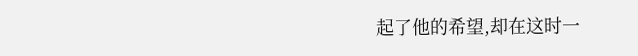起了他的希望,却在这时一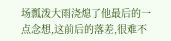场瓢泼大雨浇熄了他最后的一点念想,这前后的落差,很难不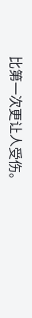比第一次更让人受伤。